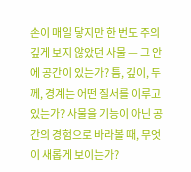손이 매일 닿지만 한 번도 주의 깊게 보지 않았던 사물 — 그 안에 공간이 있는가? 틈, 깊이, 두께, 경계는 어떤 질서를 이루고 있는가? 사물을 기능이 아닌 공간의 경험으로 바라볼 때, 무엇이 새롭게 보이는가?